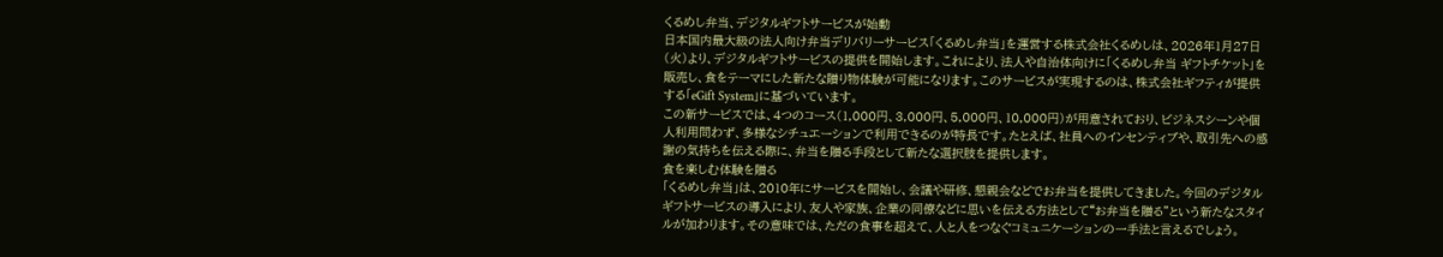くるめし弁当、デジタルギフトサービスが始動
日本国内最大級の法人向け弁当デリバリーサービス「くるめし弁当」を運営する株式会社くるめしは、2026年1月27日(火)より、デジタルギフトサービスの提供を開始します。これにより、法人や自治体向けに「くるめし弁当 ギフトチケット」を販売し、食をテーマにした新たな贈り物体験が可能になります。このサービスが実現するのは、株式会社ギフティが提供する「eGift System」に基づいています。
この新サービスでは、4つのコース(1,000円、3,000円、5,000円、10,000円)が用意されており、ビジネスシーンや個人利用問わず、多様なシチュエーションで利用できるのが特長です。たとえば、社員へのインセンティブや、取引先への感謝の気持ちを伝える際に、弁当を贈る手段として新たな選択肢を提供します。
食を楽しむ体験を贈る
「くるめし弁当」は、2010年にサービスを開始し、会議や研修、懇親会などでお弁当を提供してきました。今回のデジタルギフトサービスの導入により、友人や家族、企業の同僚などに思いを伝える方法として“お弁当を贈る”という新たなスタイルが加わります。その意味では、ただの食事を超えて、人と人をつなぐコミュニケーションの一手法と言えるでしょう。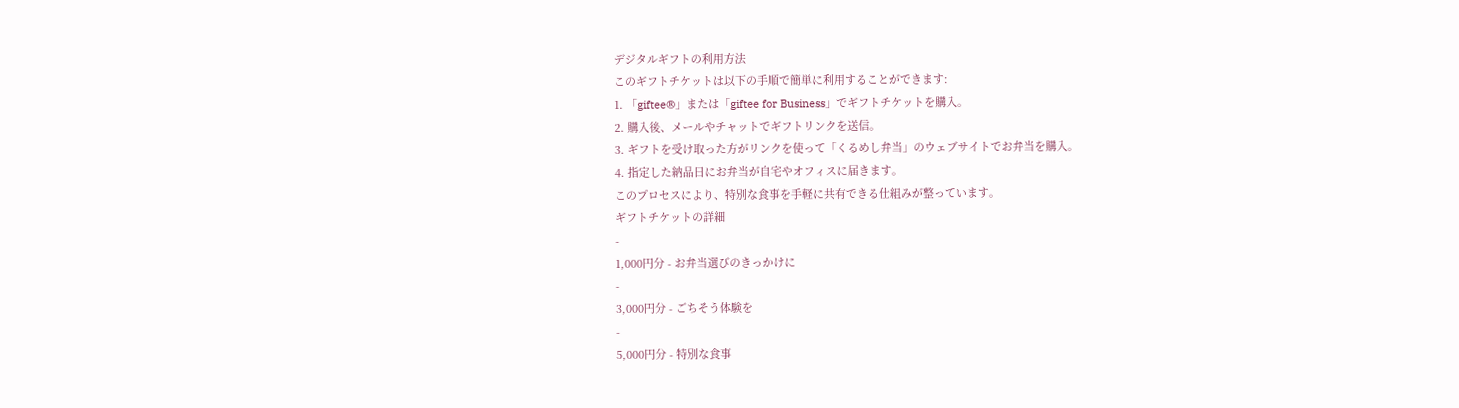デジタルギフトの利用方法
このギフトチケットは以下の手順で簡単に利用することができます:
1. 「giftee®」または「giftee for Business」でギフトチケットを購入。
2. 購入後、メールやチャットでギフトリンクを送信。
3. ギフトを受け取った方がリンクを使って「くるめし弁当」のウェブサイトでお弁当を購入。
4. 指定した納品日にお弁当が自宅やオフィスに届きます。
このプロセスにより、特別な食事を手軽に共有できる仕組みが整っています。
ギフトチケットの詳細
-
1,000円分 - お弁当選びのきっかけに
-
3,000円分 - ごちそう体験を
-
5,000円分 - 特別な食事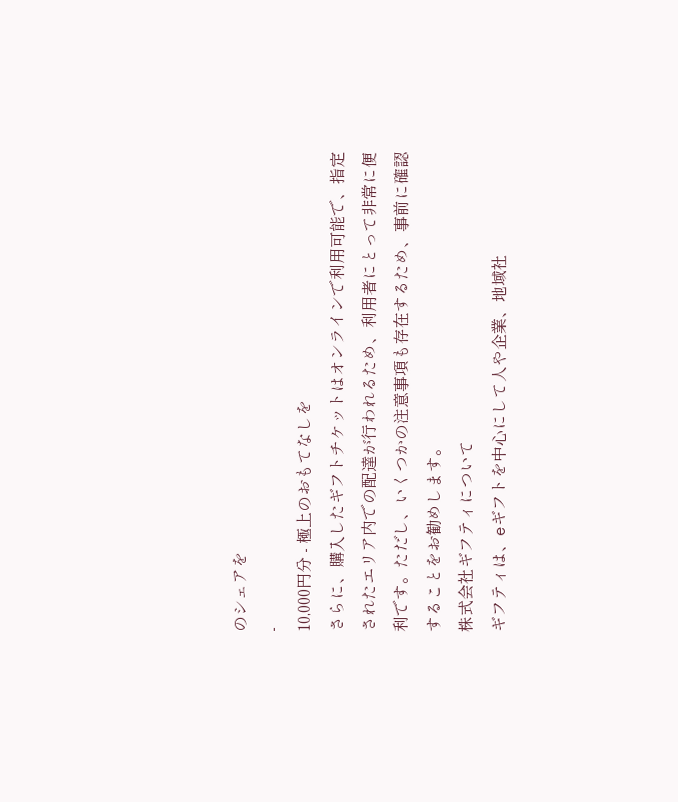のシェアを
-
10,000円分 - 極上のおもてなしを
さらに、購入したギフトチケットはオンラインで利用可能で、指定されたエリア内での配達が行われるため、利用者にとって非常に便利です。ただし、いくつかの注意事項も存在するため、事前に確認することをお勧めします。
株式会社ギフティについて
ギフティは、eギフトを中心にして人や企業、地域社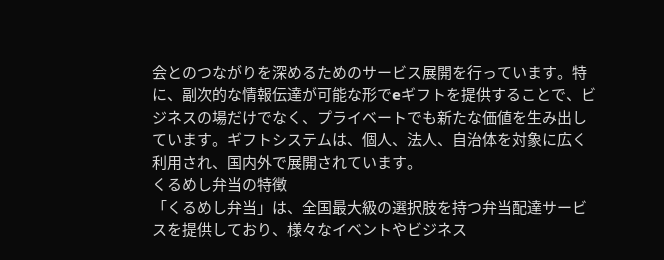会とのつながりを深めるためのサービス展開を行っています。特に、副次的な情報伝達が可能な形でeギフトを提供することで、ビジネスの場だけでなく、プライベートでも新たな価値を生み出しています。ギフトシステムは、個人、法人、自治体を対象に広く利用され、国内外で展開されています。
くるめし弁当の特徴
「くるめし弁当」は、全国最大級の選択肢を持つ弁当配達サービスを提供しており、様々なイベントやビジネス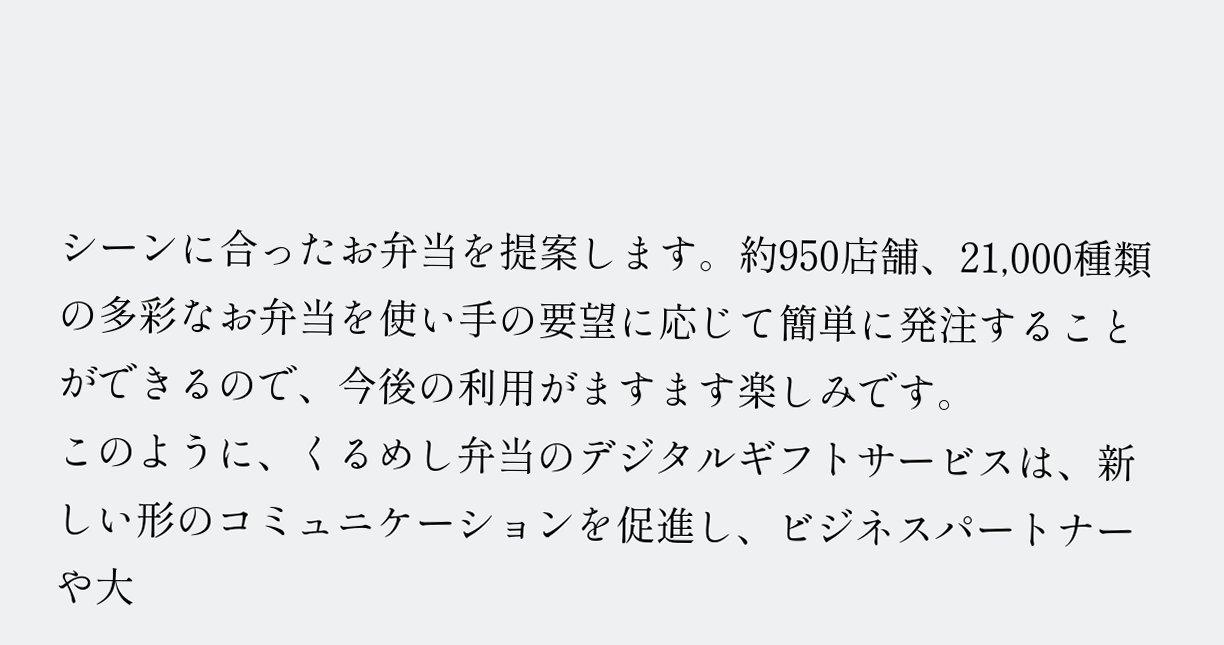シーンに合ったお弁当を提案します。約950店舗、21,000種類の多彩なお弁当を使い手の要望に応じて簡単に発注することができるので、今後の利用がますます楽しみです。
このように、くるめし弁当のデジタルギフトサービスは、新しい形のコミュニケーションを促進し、ビジネスパートナーや大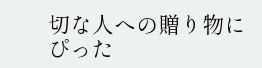切な人への贈り物にぴった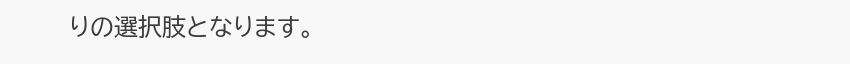りの選択肢となります。